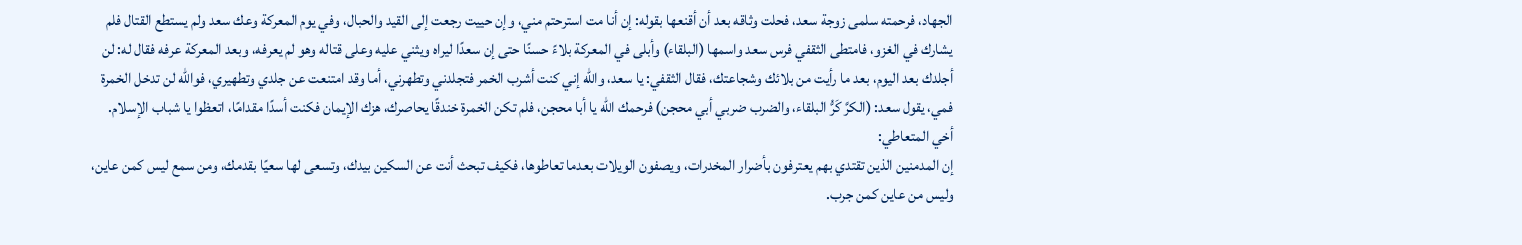الجهاد، فرحمته سلمى زوجة سعد، فحلت وثاقه بعد أن أقنعها بقوله: إن أنا مت استرحتم مني، وإن حييت رجعت إلى القيد والحبال، وفي يوم المعركة وعك سعد ولم يستطع القتال فلم يشارك في الغزو، فامتطى الثقفي فرس سعد واسمها (البلقاء) وأبلى في المعركة بلاءً حسنًا حتى إن سعدًا ليراه ويثني عليه وعلى قتاله وهو لم يعرفه، وبعد المعركة عرفه فقال له: لن أجلدك بعد اليوم، بعد ما رأيت من بلائك وشجاعتك، فقال الثقفي: يا سعد، والله إني كنت أشرب الخمر فتجلدني وتطهرني، أما وقد امتنعت عن جلدي وتطهيري، فوالله لن تدخل الخمرة فمي، يقول سعد: (الكرَّ كَرُّ البلقاء، والضرب ضربي أبي محجن) فرحمك الله يا أبا محجن، فلم تكن الخمرة خندقًا يحاصرك، هزك الإيمان فكنت أسدًا مقدامًا، اتعظوا يا شباب الإسلام.
أخي المتعاطي:
إن المدمنين الذين تقتدي بهم يعترفون بأضرار المخدرات، ويصفون الويلات بعدما تعاطوها، فكيف تبحث أنت عن السكين بيدك، وتسعى لها سعيًا بقدمك، ومن سمع ليس كمن عاين، وليس من عاين كمن جرب.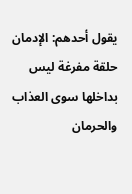يقول أحدهم: الإدمان حلقة مفرغة ليس بداخلها سوى العذاب والحرمان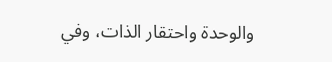والوحدة واحتقار الذات، وفي